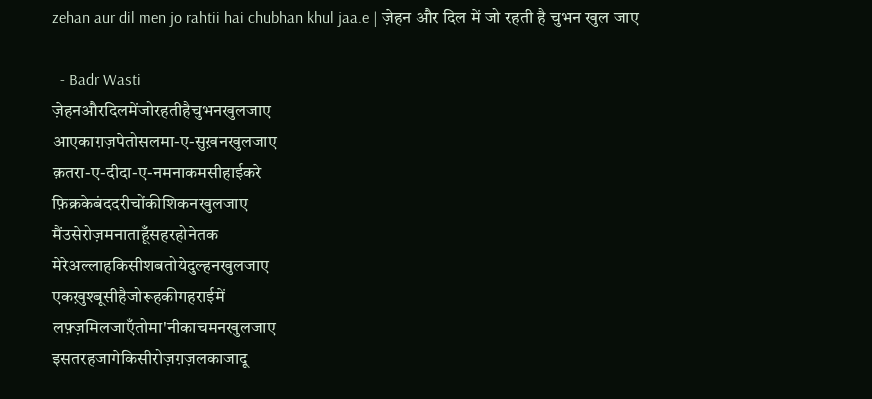zehan aur dil men jo rahtii hai chubhan khul jaa.e | ज़ेहन और दिल में जो रहती है चुभन खुल जाए

  - Badr Wasti
ज़ेहनऔरदिलमेंजोरहतीहैचुभनखुलजाए
आएकाग़ज़पेतोसलमा-ए-सुख़नखुलजाए
क़तरा-ए-दीदा-ए-नमनाकमसीहाईकरे
फ़िक्रकेबंददरीचोंकीशिकनखुलजाए
मैंउसेरोज़मनाताहूँसहरहोनेतक
मेरेअल्लाहकिसीशबतोयेदुल्हनखुलजाए
एकख़ुश्बूसीहैजोरूहकीगहराईमें
लफ़्ज़मिलजाएँतोमा'नीकाचमनखुलजाए
इसतरहजागेकिसीरोज़ग़ज़लकाजादू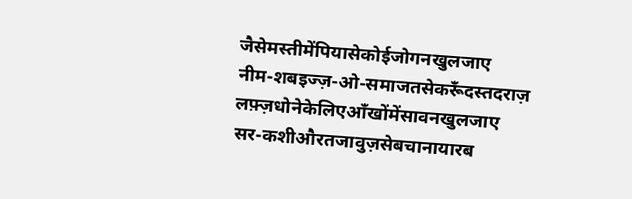जैसेमस्तीमेंपियासेकोईजोगनखुलजाए
नीम-शबइज्ज़-ओ-समाजतसेकरूँदस्तदराज़
लफ़्ज़धोनेकेलिएआँखोंमेंसावनखुलजाए
सर-कशीऔरतजावुज़सेबचानायारब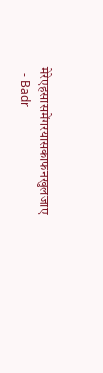मेरेएहसासमेंगरयासकाफनखुलजाए
  - Badr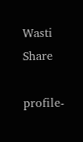Wasti
Share

profile-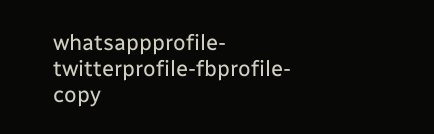whatsappprofile-twitterprofile-fbprofile-copy